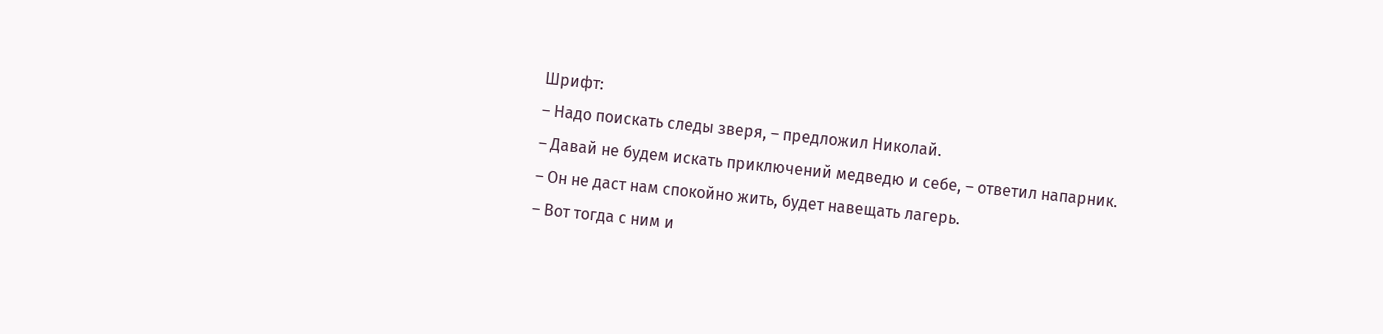Шрифт:
– Надо поискать следы зверя, – предложил Николай.
– Давай не будем искать приключений медведю и себе, – ответил напарник.
– Он не даст нам спокойно жить, будет навещать лагерь.
– Вот тогда с ним и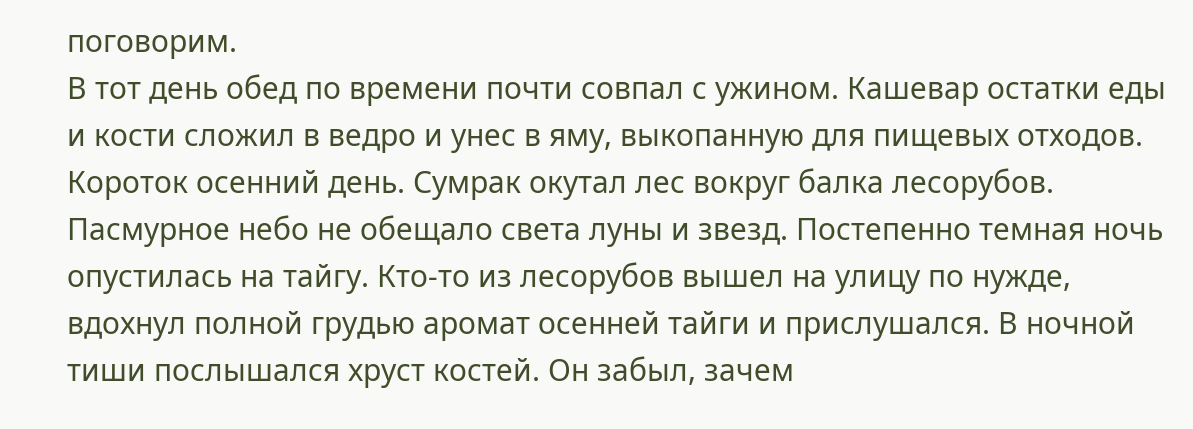поговорим.
В тот день обед по времени почти совпал с ужином. Кашевар остатки еды и кости сложил в ведро и унес в яму, выкопанную для пищевых отходов.
Короток осенний день. Сумрак окутал лес вокруг балка лесорубов. Пасмурное небо не обещало света луны и звезд. Постепенно темная ночь опустилась на тайгу. Кто-то из лесорубов вышел на улицу по нужде, вдохнул полной грудью аромат осенней тайги и прислушался. В ночной тиши послышался хруст костей. Он забыл, зачем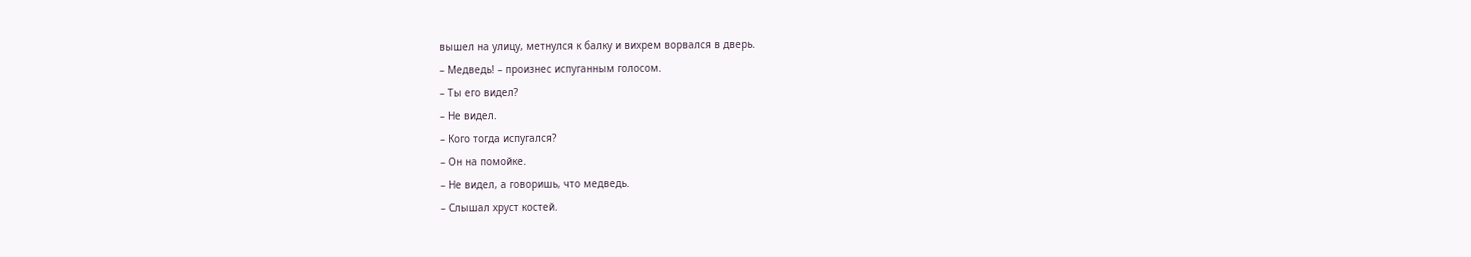вышел на улицу, метнулся к балку и вихрем ворвался в дверь.
– Медведь! – произнес испуганным голосом.
– Ты его видел?
– Не видел.
– Кого тогда испугался?
– Он на помойке.
– Не видел, а говоришь, что медведь.
– Слышал хруст костей.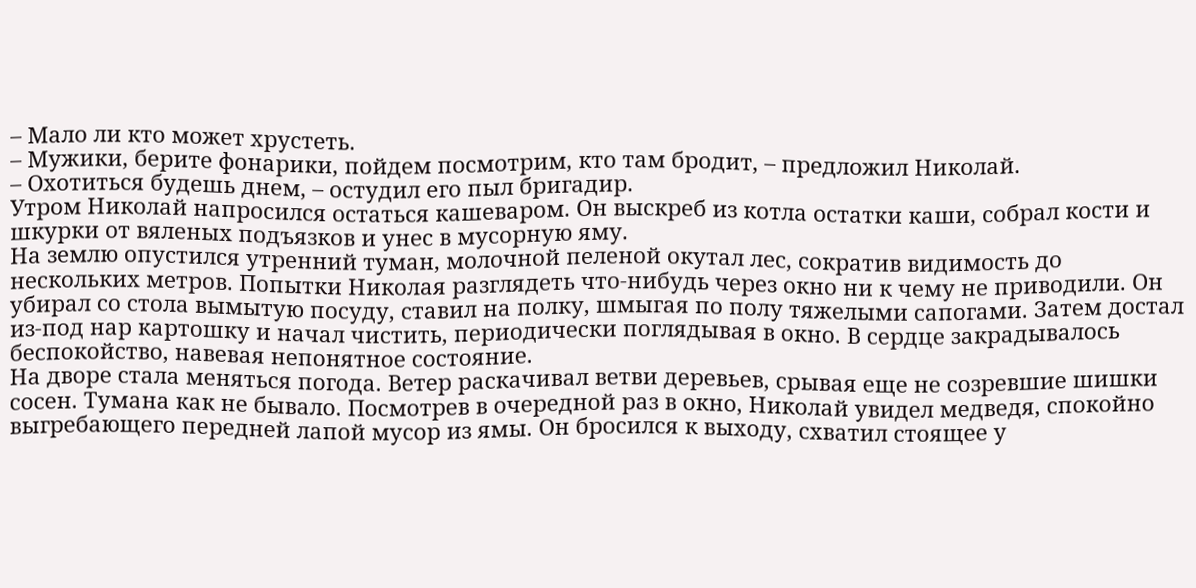– Мало ли кто может хрустеть.
– Мужики, берите фонарики, пойдем посмотрим, кто там бродит, – предложил Николай.
– Охотиться будешь днем, – остудил его пыл бригадир.
Утром Николай напросился остаться кашеваром. Он выскреб из котла остатки каши, собрал кости и шкурки от вяленых подъязков и унес в мусорную яму.
На землю опустился утренний туман, молочной пеленой окутал лес, сократив видимость до нескольких метров. Попытки Николая разглядеть что-нибудь через окно ни к чему не приводили. Он убирал со стола вымытую посуду, ставил на полку, шмыгая по полу тяжелыми сапогами. Затем достал из-под нар картошку и начал чистить, периодически поглядывая в окно. В сердце закрадывалось беспокойство, навевая непонятное состояние.
На дворе стала меняться погода. Ветер раскачивал ветви деревьев, срывая еще не созревшие шишки сосен. Тумана как не бывало. Посмотрев в очередной раз в окно, Николай увидел медведя, спокойно выгребающего передней лапой мусор из ямы. Он бросился к выходу, схватил стоящее у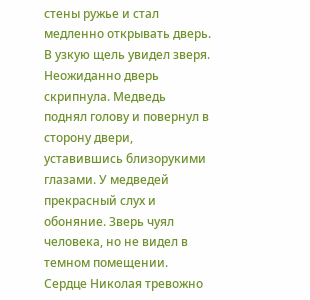стены ружье и стал медленно открывать дверь. В узкую щель увидел зверя. Неожиданно дверь скрипнула. Медведь поднял голову и повернул в сторону двери, уставившись близорукими глазами. У медведей прекрасный слух и обоняние. Зверь чуял человека, но не видел в темном помещении. Сердце Николая тревожно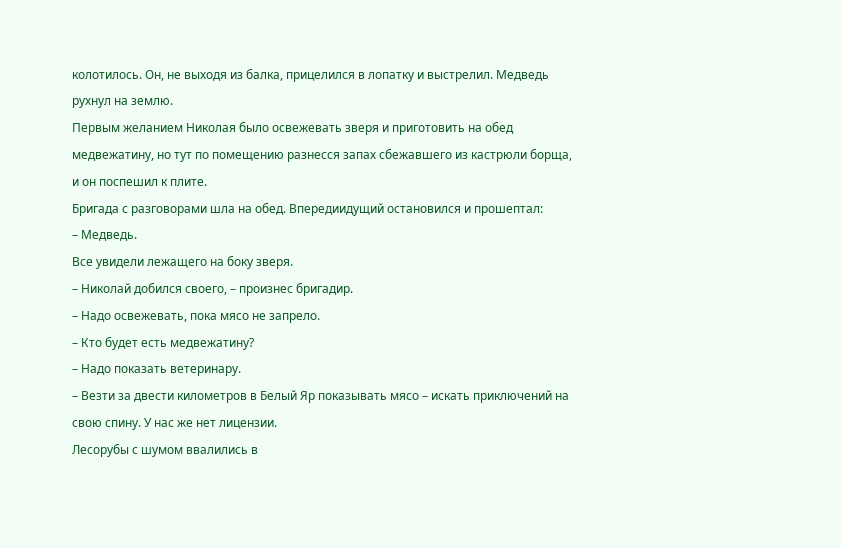колотилось. Он, не выходя из балка, прицелился в лопатку и выстрелил. Медведь рухнул на землю.
Первым желанием Николая было освежевать зверя и приготовить на обед медвежатину, но тут по помещению разнесся запах сбежавшего из кастрюли борща, и он поспешил к плите.
Бригада с разговорами шла на обед. Впередиидущий остановился и прошептал:
– Медведь.
Все увидели лежащего на боку зверя.
– Николай добился своего, – произнес бригадир.
– Надо освежевать, пока мясо не запрело.
– Кто будет есть медвежатину?
– Надо показать ветеринару.
– Везти за двести километров в Белый Яр показывать мясо – искать приключений на свою спину. У нас же нет лицензии.
Лесорубы с шумом ввалились в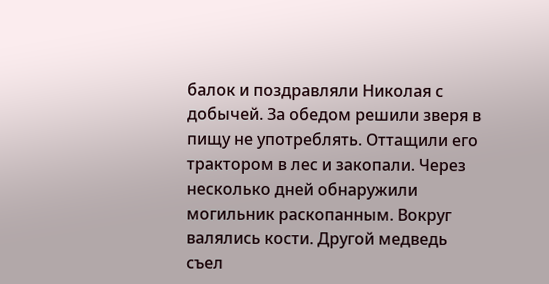балок и поздравляли Николая с добычей. За обедом решили зверя в пищу не употреблять. Оттащили его трактором в лес и закопали. Через несколько дней обнаружили могильник раскопанным. Вокруг валялись кости. Другой медведь съел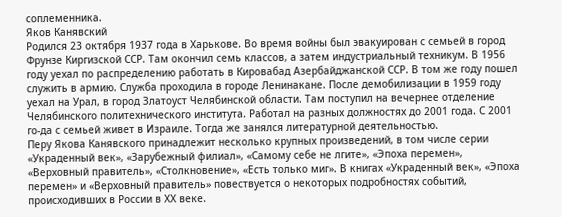соплеменника.
Яков Канявский
Родился 23 октября 1937 года в Харькове. Во время войны был эвакуирован с семьей в город Фрунзе Киргизской ССР. Там окончил семь классов, а затем индустриальный техникум. В 1956 году уехал по распределению работать в Кировабад Азербайджанской ССР. В том же году пошел служить в армию. Служба проходила в городе Ленинакане. После демобилизации в 1959 году уехал на Урал, в город Златоуст Челябинской области. Там поступил на вечернее отделение Челябинского политехнического института. Работал на разных должностях до 2001 года. С 2001 го-да с семьей живет в Израиле. Тогда же занялся литературной деятельностью.
Перу Якова Канявского принадлежит несколько крупных произведений, в том числе серии «Украденный век», «Зарубежный филиал», «Самому себе не лгите», «Эпоха перемен», «Верховный правитель», «Столкновение», «Есть только миг». В книгах «Украденный век», «Эпоха перемен» и «Верховный правитель» повествуется о некоторых подробностях событий, происходивших в России в ХХ веке.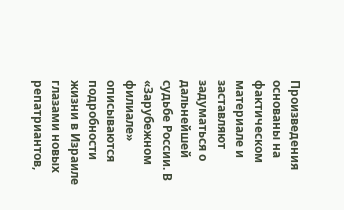Произведения основаны на фактическом материале и заставляют задуматься о дальнейшей судьбе России. В «Зарубежном филиале» описываются подробности жизни в Израиле глазами новых репатриантов,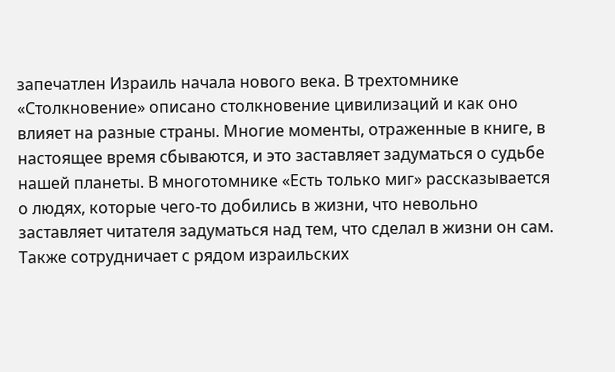запечатлен Израиль начала нового века. В трехтомнике «Столкновение» описано столкновение цивилизаций и как оно влияет на разные страны. Многие моменты, отраженные в книге, в настоящее время сбываются, и это заставляет задуматься о судьбе нашей планеты. В многотомнике «Есть только миг» рассказывается о людях, которые чего-то добились в жизни, что невольно заставляет читателя задуматься над тем, что сделал в жизни он сам. Также сотрудничает с рядом израильских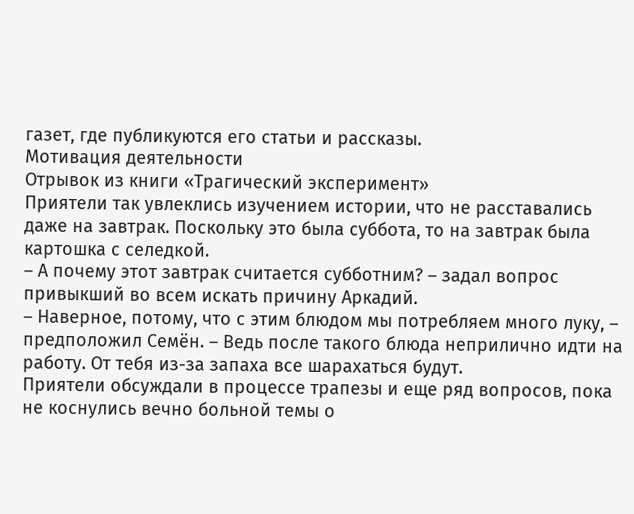газет, где публикуются его статьи и рассказы.
Мотивация деятельности
Отрывок из книги «Трагический эксперимент»
Приятели так увлеклись изучением истории, что не расставались даже на завтрак. Поскольку это была суббота, то на завтрак была картошка с селедкой.
– А почему этот завтрак считается субботним? – задал вопрос привыкший во всем искать причину Аркадий.
– Наверное, потому, что с этим блюдом мы потребляем много луку, – предположил Семён. – Ведь после такого блюда неприлично идти на работу. От тебя из-за запаха все шарахаться будут.
Приятели обсуждали в процессе трапезы и еще ряд вопросов, пока не коснулись вечно больной темы о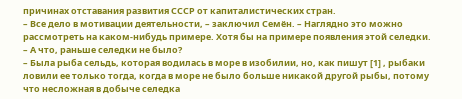причинах отставания развития СССР от капиталистических стран.
– Все дело в мотивации деятельности, – заключил Семён. – Наглядно это можно рассмотреть на каком-нибудь примере. Хотя бы на примере появления этой селедки.
– А что, раньше селедки не было?
– Была рыба сельдь, которая водилась в море в изобилии, но, как пишут [1] , рыбаки ловили ее только тогда, когда в море не было больше никакой другой рыбы, потому что несложная в добыче селедка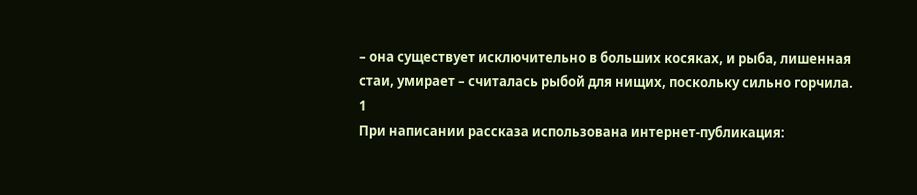– она существует исключительно в больших косяках, и рыба, лишенная стаи, умирает – считалась рыбой для нищих, поскольку сильно горчила.
1
При написании рассказа использована интернет-публикация: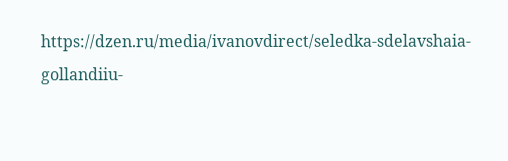https://dzen.ru/media/ivanovdirect/seledka-sdelavshaia-gollandiiu-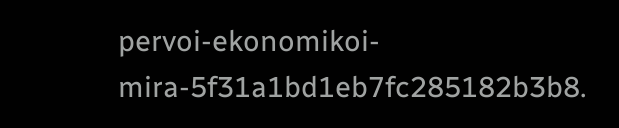pervoi-ekonomikoi-mira-5f31a1bd1eb7fc285182b3b8.